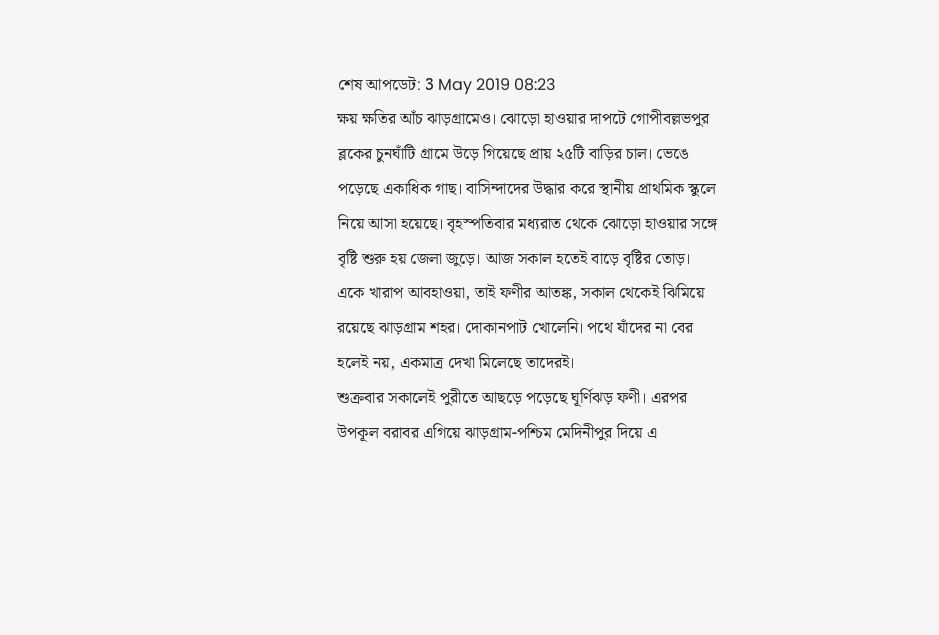শেষ আপডেট: 3 May 2019 08:23
ক্ষয় ক্ষতির আঁচ ঝাড়গ্রামেও। ঝোড়ো হাওয়ার দাপটে গোপীবল্লভপুর ব্লকের চুনঘাঁটি গ্রামে উড়ে গিয়েছে প্রায় ২৫টি বাড়ির চাল। ভেঙে পড়েছে একাধিক গাছ। বাসিন্দাদের উদ্ধার করে স্থানীয় প্রাথমিক স্কুলে নিয়ে আসা হয়েছে। বৃহস্পতিবার মধ্যরাত থেকে ঝোড়ো হাওয়ার সঙ্গে বৃষ্টি শুরু হয় জেলা জুড়ে। আজ সকাল হতেই বাড়ে বৃষ্টির তোড়। একে খারাপ আবহাওয়া, তাই ফণীর আতঙ্ক, সকাল থেকেই ঝিমিয়ে রয়েছে ঝাড়গ্রাম শহর। দোকানপাট খোলেনি। পথে যাঁদের না বের হলেই নয়, একমাত্র দেখা মিলেছে তাদেরই।
শুক্রবার সকালেই পুরীতে আছড়ে পড়েছে ঘূর্ণিঝড় ফণী। এরপর উপকূল বরাবর এগিয়ে ঝাড়গ্রাম-পশ্চিম মেদিনীপুর দিয়ে এ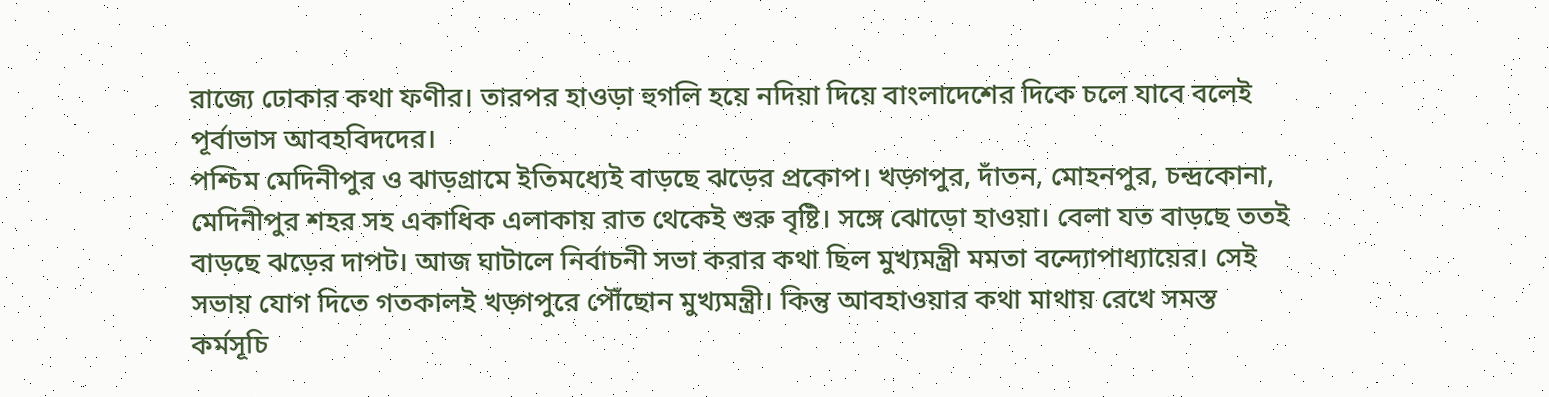রাজ্যে ঢোকার কথা ফণীর। তারপর হাওড়া হুগলি হয়ে নদিয়া দিয়ে বাংলাদেশের দিকে চলে যাবে বলেই পূর্বাভাস আবহবিদদের।
পশ্চিম মেদিনীপুর ও ঝাড়গ্রামে ইতিমধ্যেই বাড়ছে ঝড়ের প্রকোপ। খড়্গপুর, দাঁতন, মোহনপুর, চন্দ্রকোনা, মেদিনীপুর শহর সহ একাধিক এলাকায় রাত থেকেই শুরু বৃষ্টি। সঙ্গে ঝোড়ো হাওয়া। বেলা যত বাড়ছে ততই বাড়ছে ঝড়ের দাপট। আজ ঘাটালে নির্বাচনী সভা করার কথা ছিল মুখ্যমন্ত্রী মমতা বন্দ্যোপাধ্যায়ের। সেই সভায় যোগ দিতে গতকালই খড়্গপুরে পৌঁছোন মুখ্যমন্ত্রী। কিন্তু আবহাওয়ার কথা মাথায় রেখে সমস্ত কর্মসূচি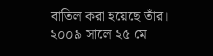বাতিল করা হয়েছে তাঁর।
২০০৯ সালে ২৫ মে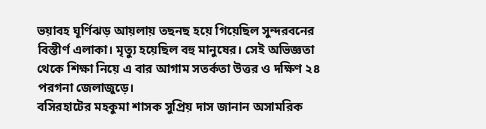ভয়াবহ ঘূর্ণিঝড় আয়লায় তছনছ হয়ে গিয়েছিল সুন্দরবনের বিস্তীর্ণ এলাকা। মৃত্যু হয়েছিল বহু মানুষের। সেই অভিজ্ঞতা থেকে শিক্ষা নিয়ে এ বার আগাম সতর্কতা উত্তর ও দক্ষিণ ২৪ পরগনা জেলাজুড়ে।
বসিরহাটের মহকুমা শাসক সুপ্রিয় দাস জানান অসামরিক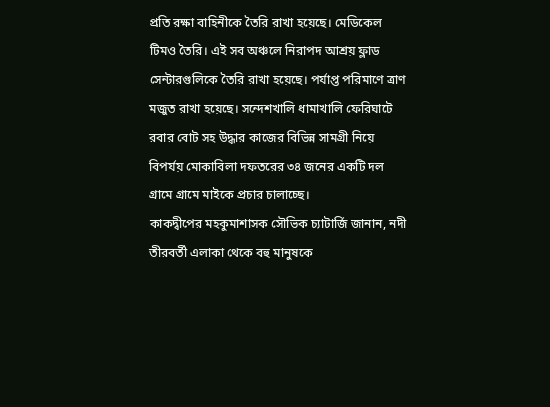প্রতি রক্ষা বাহিনীকে তৈরি রাখা হয়েছে। মেডিকেল টিমও তৈরি। এই সব অঞ্চলে নিরাপদ আশ্রয় ফ্লাড সেন্টারগুলিকে তৈরি রাখা হয়েছে। পর্যাপ্ত পরিমাণে ত্রাণ মজুত রাখা হয়েছে। সন্দেশখালি ধামাখালি ফেরিঘাটে রবার বোট সহ উদ্ধার কাজের বিভিন্ন সামগ্রী নিয়ে বিপর্যয় মোকাবিলা দফতরের ৩৪ জনের একটি দল গ্রামে গ্রামে মাইকে প্রচার চালাচ্ছে।
কাকদ্বীপের মহকুমাশাসক সৌভিক চ্যাটার্জি জানান, নদী তীরবর্তী এলাকা থেকে বহু মানুষকে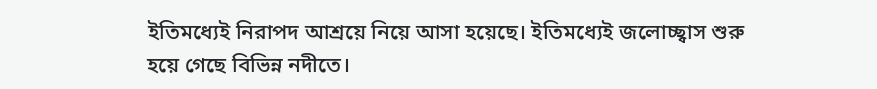ইতিমধ্যেই নিরাপদ আশ্রয়ে নিয়ে আসা হয়েছে। ইতিমধ্যেই জলোচ্ছ্বাস শুরু হয়ে গেছে বিভিন্ন নদীতে।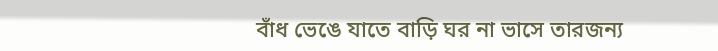বাঁধ ভেঙে যাতে বাড়ি ঘর না ভাসে তারজন্য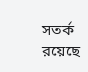সতর্ক রয়েছে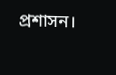প্রশাসন।